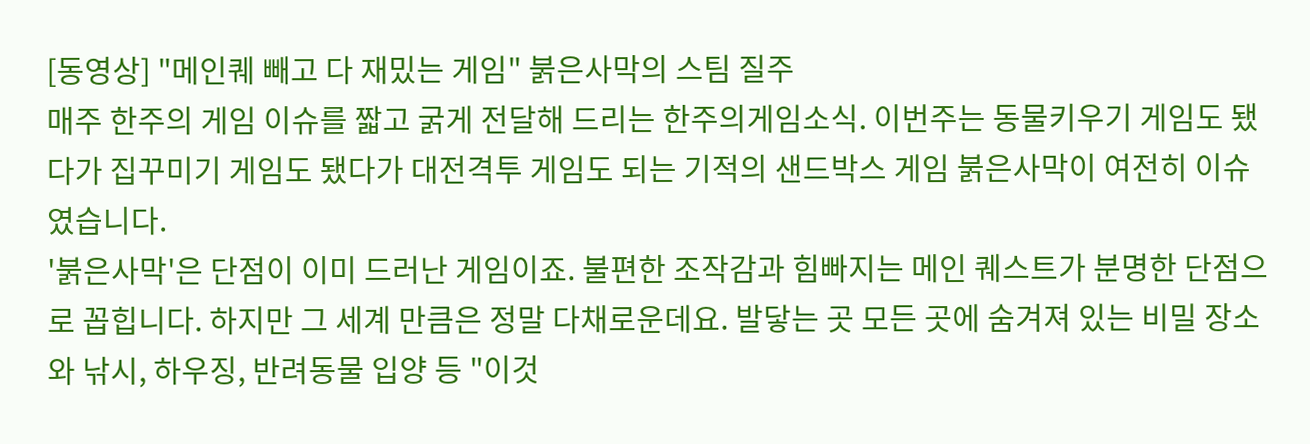[동영상] "메인퀘 빼고 다 재밌는 게임" 붉은사막의 스팀 질주
매주 한주의 게임 이슈를 짧고 굵게 전달해 드리는 한주의게임소식. 이번주는 동물키우기 게임도 됐다가 집꾸미기 게임도 됐다가 대전격투 게임도 되는 기적의 샌드박스 게임 붉은사막이 여전히 이슈였습니다.
'붉은사막'은 단점이 이미 드러난 게임이죠. 불편한 조작감과 힘빠지는 메인 퀘스트가 분명한 단점으로 꼽힙니다. 하지만 그 세계 만큼은 정말 다채로운데요. 발닿는 곳 모든 곳에 숨겨져 있는 비밀 장소와 낚시, 하우징, 반려동물 입양 등 "이것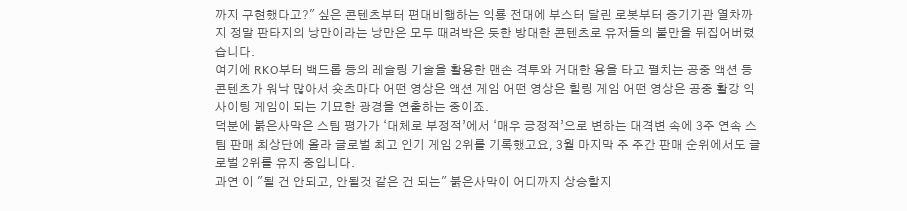까지 구현했다고?" 싶은 콘텐츠부터 편대비행하는 익룡 전대에 부스터 달린 로봇부터 증기기관 열차까지 정말 판타지의 낭만이라는 낭만은 모두 때려박은 듯한 방대한 콘텐츠로 유저들의 불만을 뒤집어버렸습니다.
여기에 RKO부터 백드롭 등의 레슬링 기술을 활용한 맨손 격투와 거대한 용을 타고 펼치는 공중 액션 등 콘텐츠가 워낙 많아서 숏츠마다 어떤 영상은 액션 게임 어떤 영상은 힐링 게임 어떤 영상은 공중 활강 익사이팅 게임이 되는 기묘한 광경을 연출하는 중이죠.
덕분에 붉은사막은 스팀 평가가 ‘대체로 부정적’에서 ‘매우 긍정적’으로 변하는 대격변 속에 3주 연속 스팀 판매 최상단에 올라 글로벌 최고 인기 게임 2위를 기록했고요, 3월 마지막 주 주간 판매 순위에서도 글로벌 2위를 유지 중입니다.
과연 이 "될 건 안되고, 안될것 같은 건 되는" 붉은사막이 어디까지 상승할지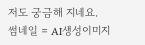저도 궁금해 지네요.
썸네일 = AI생성이미지